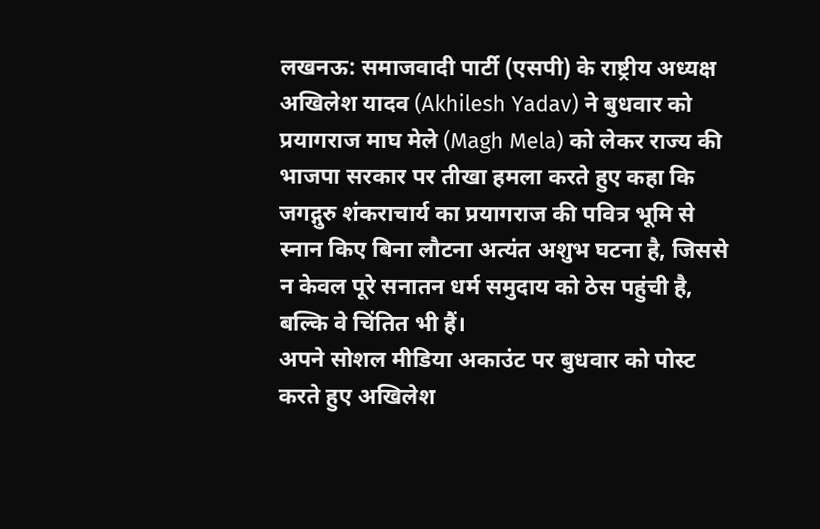लखनऊ: समाजवादी पार्टी (एसपी) के राष्ट्रीय अध्यक्ष अखिलेश यादव (Akhilesh Yadav) ने बुधवार को प्रयागराज माघ मेले (Magh Mela) को लेकर राज्य की भाजपा सरकार पर तीखा हमला करते हुए कहा कि जगद्गुरु शंकराचार्य का प्रयागराज की पवित्र भूमि से स्नान किए बिना लौटना अत्यंत अशुभ घटना है, जिससे न केवल पूरे सनातन धर्म समुदाय को ठेस पहुंची है, बल्कि वे चिंतित भी हैं।
अपने सोशल मीडिया अकाउंट पर बुधवार को पोस्ट करते हुए अखिलेश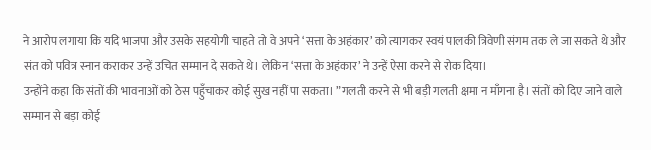ने आरोप लगाया कि यदि भाजपा और उसके सहयोगी चाहते तो वे अपने ‘सत्ता के अहंकार’ को त्यागकर स्वयं पालकी त्रिवेणी संगम तक ले जा सकते थे और संत को पवित्र स्नान कराकर उन्हें उचित सम्मान दे सकते थे। लेकिन ‘सत्ता के अहंकार’ ने उन्हें ऐसा करने से रोक दिया।
उन्होंने कहा कि संतों की भावनाओं को ठेस पहुँचाकर कोई सुख नहीं पा सकता। ”गलती करने से भी बड़ी गलती क्षमा न माँगना है। संतों को दिए जाने वाले सम्मान से बड़ा कोई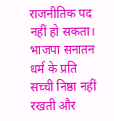राजनीतिक पद नहीं हो सकता। भाजपा सनातन धर्म के प्रति सच्ची निष्ठा नहीं रखती और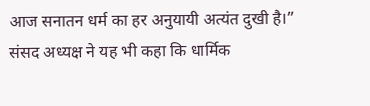आज सनातन धर्म का हर अनुयायी अत्यंत दुखी है।”
संसद अध्यक्ष ने यह भी कहा कि धार्मिक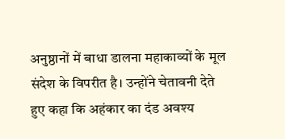अनुष्ठानों में बाधा डालना महाकाव्यों के मूल संदेश के विपरीत है। उन्होंने चेतावनी देते हुए कहा कि अहंकार का दंड अवश्य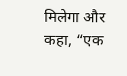मिलेगा और कहा, “एक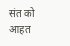संत को आहत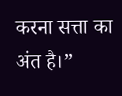करना सत्ता का अंत है।”